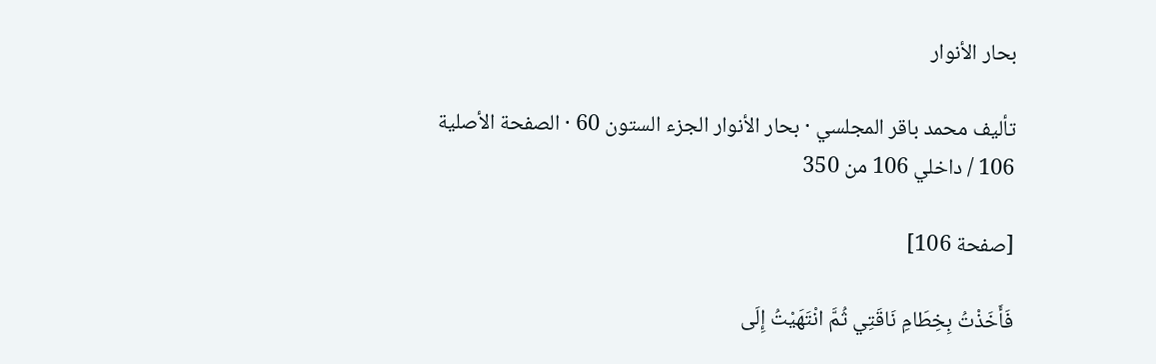بحار الأنوار

تأليف محمد باقر المجلسي · بحار الأنوار الجزء الستون 60 · الصفحة الأصلية 106 / داخلي 106 من 350

[صفحة 106]

فَأَخَذْتُ بِخِطَامِ نَاقَتِي ثُمَّ انْتَهَيْتُ إِلَى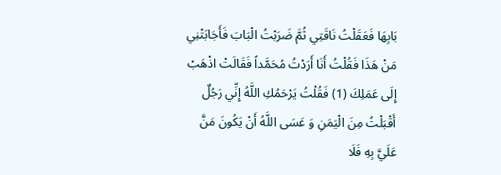بَابِهَا فَعَقَلْتُ نَاقَتِي ثُمَّ ضَرَبْتُ الْبَابَ فَأَجَابَتْنِي مَنْ هَذَا فَقُلْتُ أَنَا أَرَدْتُ مُحَمَّداً فَقَالَتْ اذْهَبْ إِلَى عَمَلِكَ (1) فَقُلْتُ يَرْحَمُكِ اللَّهُ إِنِّي رَجُلٌ أَقْبَلْتُ مِنَ الْيَمَنِ وَ عَسَى اللَّهُ أَنْ يَكُونَ مَنَّ عَلَيَّ بِهِ فَلَا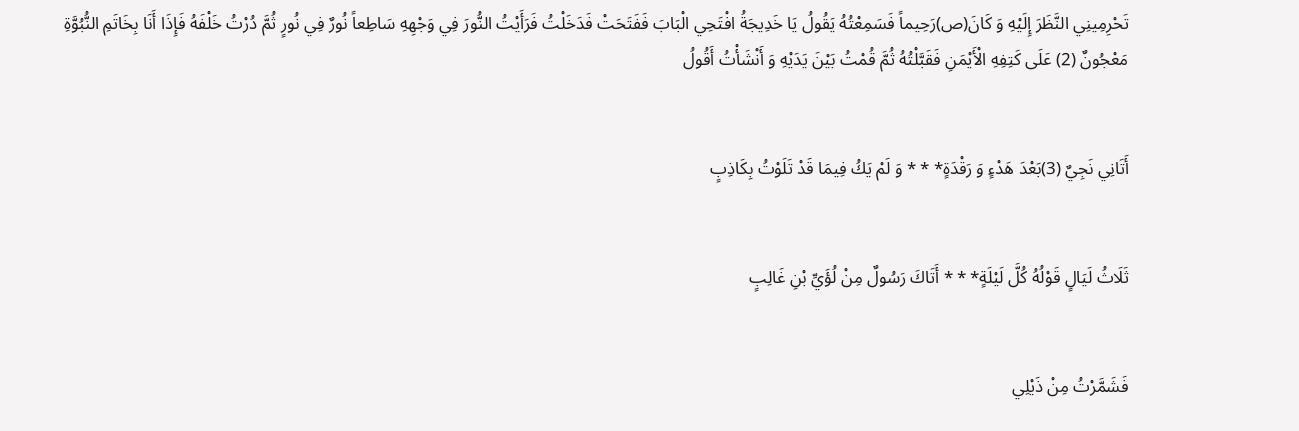تَحْرِمِينِي النَّظَرَ إِلَيْهِ وَ كَانَ(ص)رَحِيماً فَسَمِعْتُهُ يَقُولُ يَا خَدِيجَةُ افْتَحِي الْبَابَ فَفَتَحَتْ فَدَخَلْتُ فَرَأَيْتُ النُّورَ فِي وَجْهِهِ سَاطِعاً نُورٌ فِي نُورٍ ثُمَّ دُرْتُ خَلْفَهُ فَإِذَا أَنَا بِخَاتَمِ النُّبُوَّةِ مَعْجُونٌ (2) عَلَى كَتِفِهِ الْأَيْمَنِ فَقَبَّلْتُهُ ثُمَّ قُمْتُ بَيْنَ يَدَيْهِ وَ أَنْشَأْتُ أَقُولُ


أَتَانِي نَجِيٌ (3)بَعْدَ هَدْءٍ وَ رَقْدَةٍ* * * وَ لَمْ يَكُ فِيمَا قَدْ تَلَوْتُ بِكَاذِبٍ


ثَلَاثُ لَيَالٍ قَوْلُهُ كُلَّ لَيْلَةٍ* * * أَتَاكَ رَسُولٌ مِنْ لُؤَيِّ بْنِ غَالِبٍ


فَشَمَّرْتُ مِنْ ذَيْلِي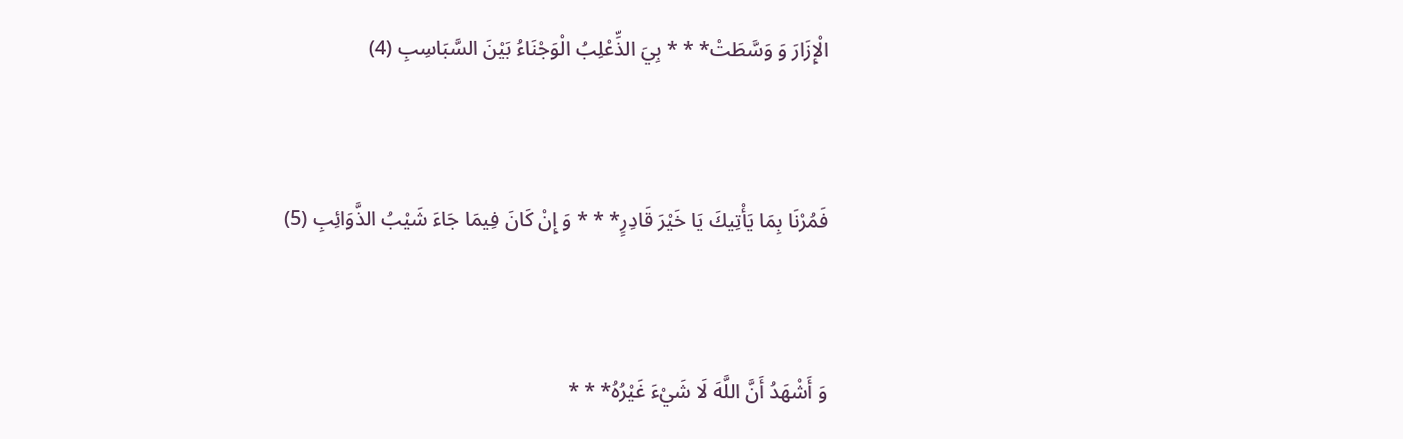الْإِزَارَ وَ وَسَّطَتْ* * * بِيَ الذِّعْلِبُ الْوَجْنَاءُ بَيْنَ السَّبَاسِبِ (4)


فَمُرْنَا بِمَا يَأْتِيكَ يَا خَيْرَ قَادِرٍ* * * وَ إِنْ كَانَ فِيمَا جَاءَ شَيْبُ الذَّوَائِبِ (5)


وَ أَشْهَدُ أَنَّ اللَّهَ لَا شَيْءَ غَيْرُهُ* * *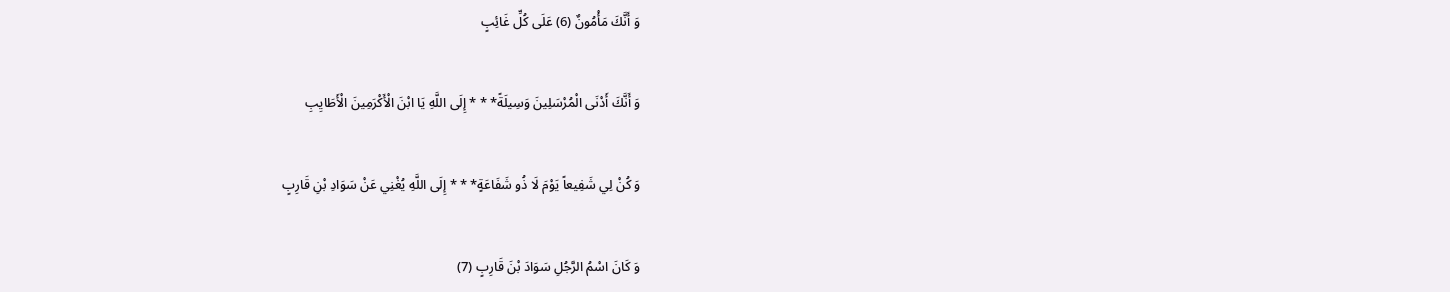وَ أَنَّكَ مَأْمُونٌ (6) عَلَى كُلِّ غَائِبٍ


وَ أَنَّكَ أَدْنَى الْمُرْسَلِينَ وَسِيلَةً* * * إِلَى اللَّهِ يَا ابْنَ الْأَكْرَمِينَ الْأَطَايِبِ


وَ كُنْ لِي شَفِيعاً يَوْمَ لَا ذُو شَفَاعَةٍ* * * إِلَى اللَّهِ يُغْنِي عَنْ سَوَادِ بْنِ قَارِبٍ


وَ كَانَ اسْمُ الرَّجُلِ سَوَادَ بْنَ قَارِبٍ (7)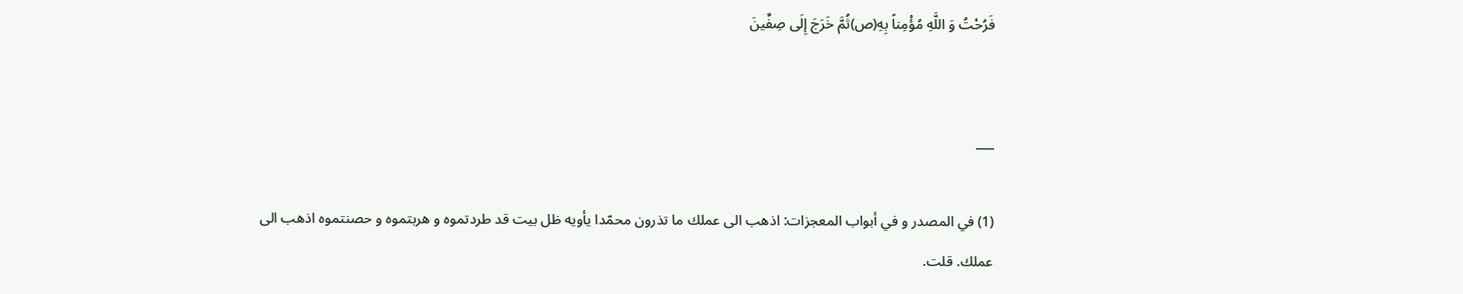فَرُحْتُ وَ اللَّهِ مُؤْمِناً بِهِ(ص)ثُمَّ خَرَجَ إِلَى صِفِّينَ


___

(1) في المصدر و في أبواب المعجزات: اذهب الى عملك ما تذرون محمّدا يأويه ظل بيت قد طردتموه و هربتموه و حصنتموه اذهب الى عملك. قلت.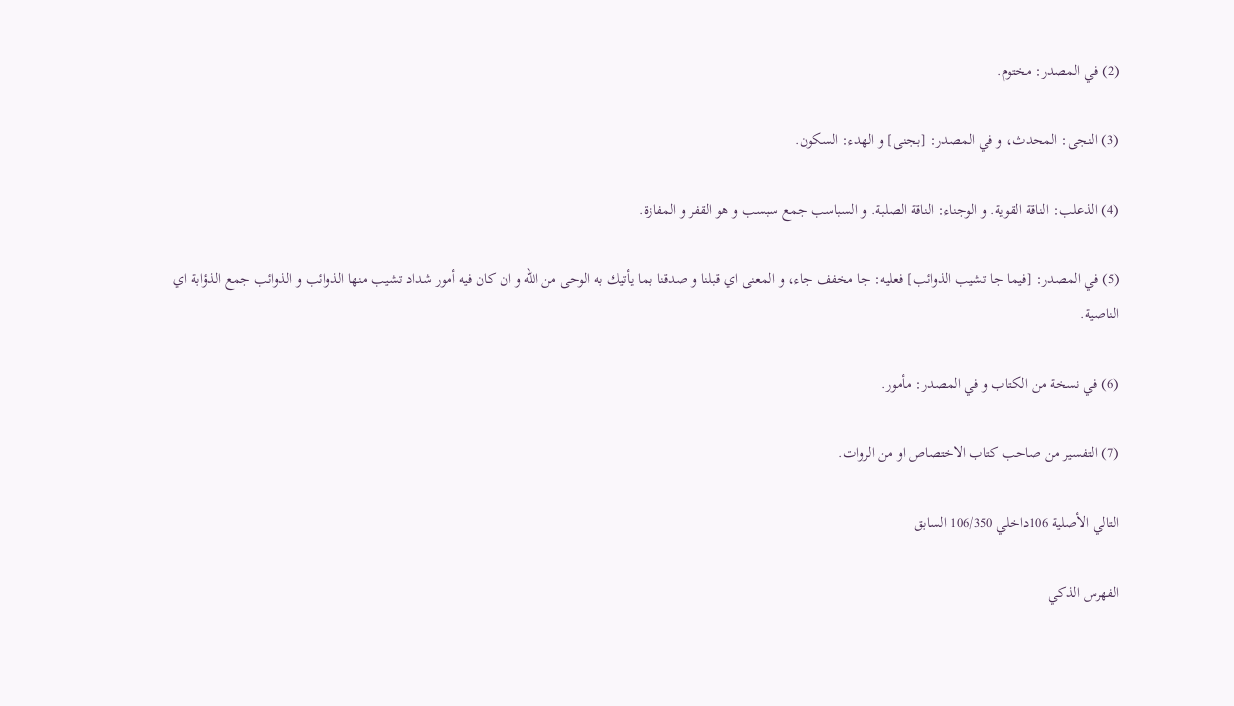(2) في المصدر: مختوم.

(3) النجى: المحدث، و في المصدر: [بجنى] و الهدء: السكون.

(4) الذعلب: الناقة القوية. و الوجناء: الناقة الصلبة. و السباسب جمع سبسب و هو القفر و المفازة.

(5) في المصدر: [فيما جا تشيب الذوائب] فعليه: جا مخفف جاء، و المعنى اي قبلنا و صدقنا بما يأتيك به الوحى من اللّه و ان كان فيه أمور شداد تشيب منها الذوائب و الذوائب جمع الذؤابة اي الناصية.

(6) في نسخة من الكتاب و في المصدر: مأمور.

(7) التفسير من صاحب كتاب الاختصاص او من الروات.

التالي الأصلية 106داخلي 106/350 السابق

الفهرس الذكي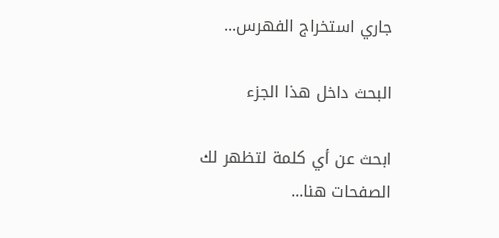جاري استخراج الفهرس...

البحث داخل هذا الجزء

ابحث عن أي كلمة لتظهر لك الصفحات هنا...